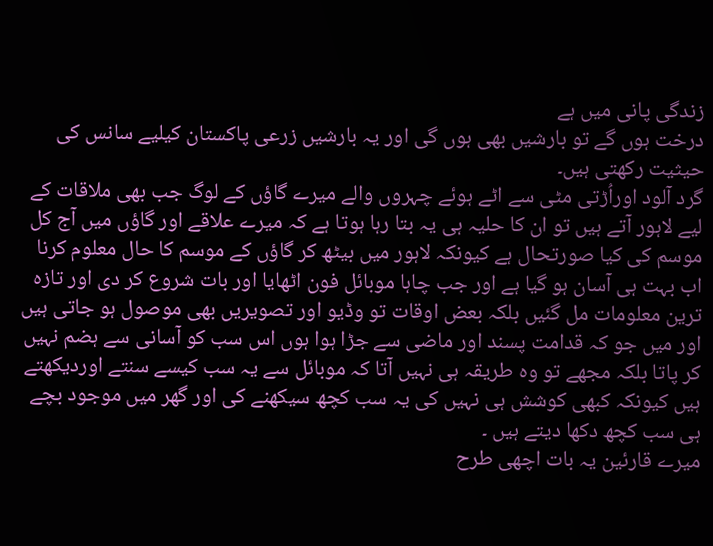زندگی پانی میں ہے
درخت ہوں گے تو بارشیں بھی ہوں گی اور یہ بارشیں زرعی پاکستان کیلیے سانس کی حیثیت رکھتی ہیں۔
گرد آلود اوراُڑتی مٹی سے اٹے ہوئے چہروں والے میرے گاؤں کے لوگ جب بھی ملاقات کے لیے لاہور آتے ہیں تو ان کا حلیہ ہی یہ بتا رہا ہوتا ہے کہ میرے علاقے اور گاؤں میں آج کل موسم کی کیا صورتحال ہے کیونکہ لاہور میں بیٹھ کر گاؤں کے موسم کا حال معلوم کرنا اب بہت ہی آسان ہو گیا ہے اور جب چاہا موبائل فون اٹھایا اور بات شروع کر دی اور تازہ ترین معلومات مل گئیں بلکہ بعض اوقات تو وڈیو اور تصویریں بھی موصول ہو جاتی ہیں اور میں جو کہ قدامت پسند اور ماضی سے جڑا ہوا ہوں اس سب کو آسانی سے ہضم نہیں کر پاتا بلکہ مجھے تو وہ طریقہ ہی نہیں آتا کہ موبائل سے یہ سب کیسے سنتے اوردیکھتے ہیں کیونکہ کبھی کوشش ہی نہیں کی یہ سب کچھ سیکھنے کی اور گھر میں موجود بچے ہی سب کچھ دکھا دیتے ہیں ۔
میرے قارئین یہ بات اچھی طرح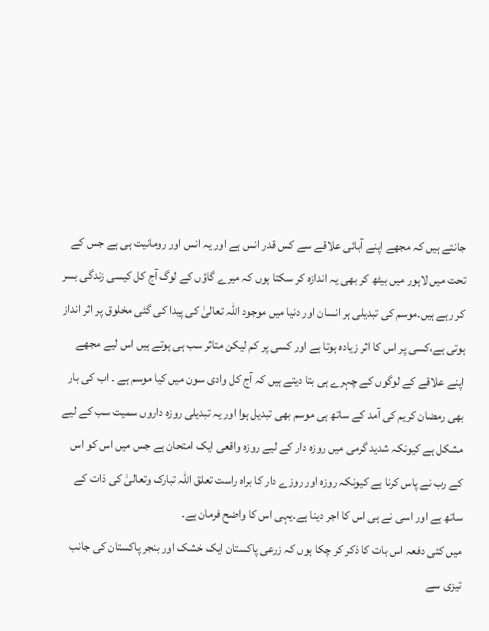جانتے ہیں کہ مجھے اپنے آبائی علاقے سے کس قدر انس ہے اور یہ انس اور رومانیت ہی ہے جس کے تحت میں لاہور میں بیٹھ کر بھی یہ اندازہ کر سکتا ہوں کہ میرے گاؤں کے لوگ آج کل کیسی زندگی بسر کر رہے ہیں۔موسم کی تبدیلی ہر انسان اور دنیا میں موجود اللہ تعالیٰ کی پیدا کی گئی مخلوق پر اثر انداز ہوتی ہے،کسی پر اس کا اثر زیادہ ہوتا ہے اور کسی پر کم لیکن متاثر سب ہی ہوتے ہیں اس لیے مجھے اپنے علاقے کے لوگوں کے چہرے ہی بتا دیتے ہیں کہ آج کل وادی سون میں کیا موسم ہے ۔ اب کی بار بھی رمضان کریم کی آمد کے ساتھ ہی موسم بھی تبدیل ہوا اور یہ تبدیلی روزہ داروں سمیت سب کے لیے مشکل ہے کیونکہ شدید گرمی میں روزہ دار کے لیے روزہ واقعی ایک امتحان ہے جس میں اس کو اس کے رب نے پاس کرنا ہے کیونکہ روزہ اور روزے دار کا براہ راست تعلق اللہ تبارک وتعالیٰ کی ذات کے ساتھ ہے اور اسی نے ہی اس کا اجر دینا ہے۔یہی اس کا واضح فرمان ہے۔
میں کئی دفعہ اس بات کا ذکر کر چکا ہوں کہ زرعی پاکستان ایک خشک اور بنجر پاکستان کی جانب تیزی سے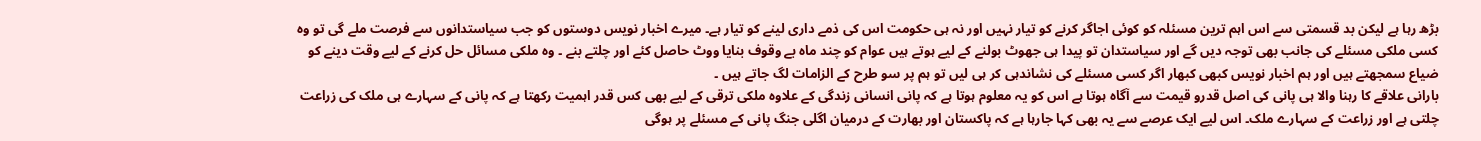بڑھ رہا ہے لیکن بد قسمتی سے اس اہم ترین مسئلہ کو کوئی اجاگر کرنے کو تیار نہیں اور نہ ہی حکومت اس کی ذمے داری لینے کو تیار ہے۔ میرے اخبار نویس دوستوں کو جب سیاستدانوں سے فرصت ملے گی تو وہ کسی ملکی مسئلے کی جانب بھی توجہ دیں گے اور سیاستدان تو پیدا ہی جھوٹ بولنے کے لیے ہوتے ہیں عوام کو چند ماہ بے وقوف بنایا ووٹ حاصل کئے اور چلتے بنے ۔ وہ ملکی مسائل حل کرنے کے لیے وقت دینے کو ضیاع سمجھتے ہیں اور ہم اخبار نویس کبھی کبھار اگر کسی مسئلے کی نشاندہی کر ہی لیں تو ہم پر سو طرح کے الزامات لگ جاتے ہیں ۔
بارانی علاقے کا رہنا والا ہی پانی کی اصل قدرو قیمت سے آگاہ ہوتا ہے اس کو یہ معلوم ہوتا ہے کہ پانی انسانی زندگی کے علاوہ ملکی ترقی کے لیے بھی کس قدر اہمیت رکھتا ہے کہ پانی کے سہارے ہی ملک کی زراعت چلتی ہے اور زراعت کے سہارے ملک۔ اس لیے ایک عرصے سے یہ بھی کہا جارہا ہے کہ پاکستان اور بھارت کے درمیان اگلی جنگ پانی کے مسئلے پر ہوگی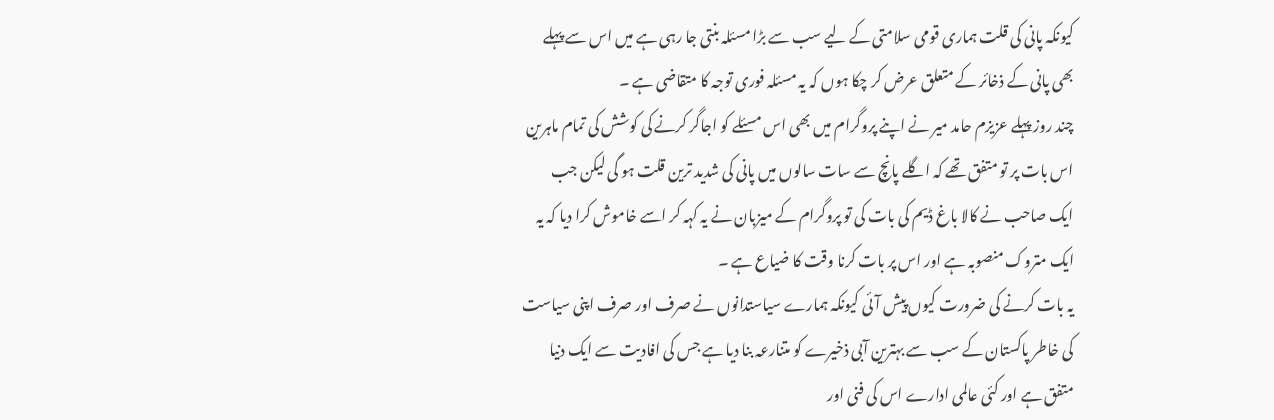کیونکہ پانی کی قلت ہماری قومی سلامتی کے لیے سب سے بڑا مسئلہ بنتی جا رہی ہے میں اس سے پہلے بھی پانی کے ذخائر کے متعلق عرض کر چکا ہوں کہ یہ مسئلہ فوری توجہ کا متقاضی ہے ۔
چند روز پہلے عزیزم حامد میر نے اپنے پروگرام میں بھی اس مسئلے کو اجاگر کرنے کی کوشش کی تمام ماہرین اس بات پر تو متفق تھے کہ اگلے پانچ سے سات سالوں میں پانی کی شدید ترین قلت ہو گی لیکن جب ایک صاحب نے کالا باغ ڈیم کی بات کی تو پروگرام کے میزبان نے یہ کہہ کر اسے خاموش کرا دیا کہ یہ ایک متروک منصوبہ ہے اور اس پر بات کرنا وقت کا ضیاع ہے ۔
یہ بات کرنے کی ضرورت کیوں پیش آئی کیونکہ ہمارے سیاستدانوں نے صرف اور صرف اپنی سیاست کی خاطر پاکستان کے سب سے بہترین آبی ذخیرے کو متنارعہ بنا دیا ہے جس کی افادیت سے ایک دنیا متفق ہے اور کئی عالمی ادارے اس کی فنی اور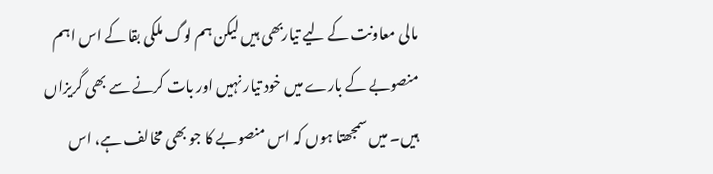مالی معاونت کے لیے تیاربھی ہیں لیکن ہم لوگ ملکی بقا کے اس اہم منصوبے کے بارے میں خود تیار نہیں اور بات کرنے سے بھی گریزاں ہیں۔ میں سمجھتا ہوں کہ اس منصوبے کا جو بھی مخالف ہے، اس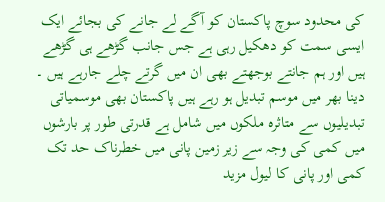کی محدود سوچ پاکستان کو آگے لے جانے کی بجائے ایک ایسی سمت کو دھکیل رہی ہے جس جانب گڑھے ہی گڑھے ہیں اور ہم جانتے بوجھتے بھی ان میں گرتے چلے جارہے ہیں ۔
دینا بھر میں موسم تبدیل ہو رہے ہیں پاکستان بھی موسمیاتی تبدیلیوں سے متاثرہ ملکوں میں شامل ہے قدرتی طور پر بارشوں میں کمی کی وجہ سے زیر زمین پانی میں خطرناک حد تک کمی اور پانی کا لیول مزید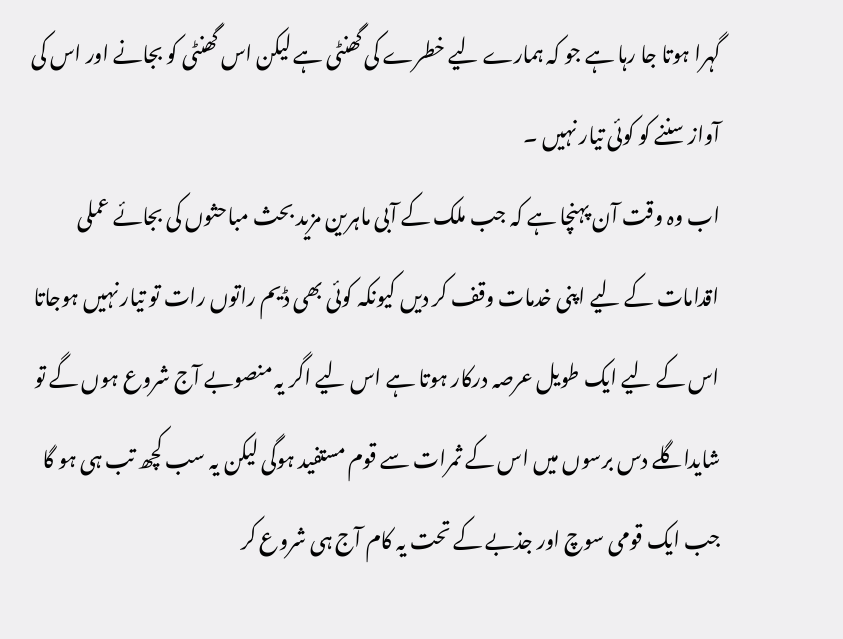گہرا ہوتا جا رہا ہے جو کہ ہمارے لیے خطرے کی گھنٹی ہے لیکن اس گھنٹی کو بجانے اور اس کی آواز سننے کو کوئی تیار نہیں ۔
اب وہ وقت آن پہنچا ہے کہ جب ملک کے آبی ماہرین مزید بحث مباحثوں کی بجائے عملی اقدامات کے لیے اپنی خدمات وقف کر دیں کیونکہ کوئی بھی ڈیم راتوں رات تو تیار نہیں ہوجاتا اس کے لیے ایک طویل عرصہ درکار ہوتا ہے اس لیے اگر یہ منصوبے آج شروع ہوں گے تو شایداگلے دس برسوں میں اس کے ثمرات سے قوم مستفید ہوگی لیکن یہ سب کچھ تب ہی ہو گا جب ایک قومی سوچ اور جذبے کے تحت یہ کام آج ہی شروع کر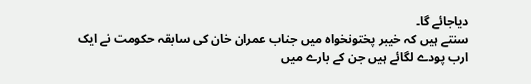دیاجائے گا۔
سنتے ہیں کہ خیبر پختونخواہ میں جناب عمران خان کی سابقہ حکومت نے ایک ارب پودے لگائے ہیں جن کے بارے میں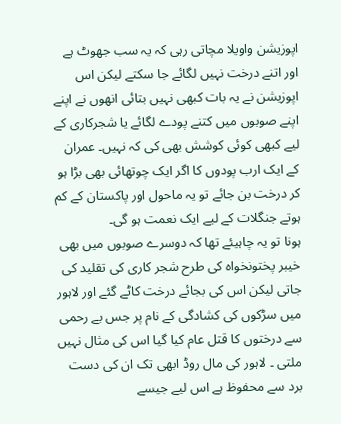اپوزیشن واویلا مچاتی رہی کہ یہ سب جھوٹ ہے اور اتنے درخت نہیں لگائے جا سکتے لیکن اس اپوزیشن نے یہ بات کبھی نہیں بتائی انھوں نے اپنے اپنے صوبوں میں کتنے پودے لگائے یا شجرکاری کے لیے کبھی کوئی کوشش بھی کی کہ نہیں۔ عمران کے ایک ارب پودوں کا اگر ایک چوتھائی بھی بڑا ہو کر درخت بن جائے تو یہ ماحول اور پاکستان کے کم ہوتے جنگلات کے لیے ایک نعمت ہو گی۔
ہونا تو یہ چاہیئے تھا کہ دوسرے صوبوں میں بھی خیبر پختونخواہ کی طرح شجر کاری کی تقلید کی جاتی لیکن اس کی بجائے درخت کاٹے گئے اور لاہور میں سڑکوں کی کشادگی کے نام پر جس بے رحمی سے درختوں کا قتل عام کیا گیا اس کی مثال نہیں ملتی ۔ لاہور کی مال روڈ ابھی تک ان کی دست برد سے محفوظ ہے اس لیے جیسے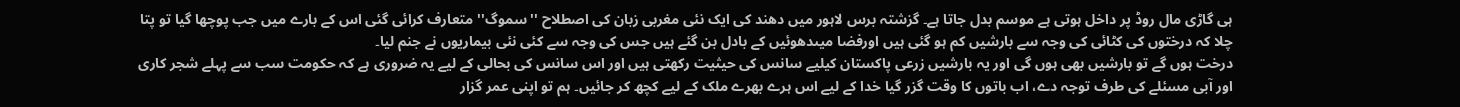ہی گاڑی مال روڈ پر داخل ہوتی ہے موسم بدل جاتا ہے۔ گزشتہ برس لاہور میں دھند کی ایک نئی مغربی زبان کی اصطلاح ''سموگ'' متعارف کرائی گئی اس کے بارے میں جب پوچھا گیا تو پتا چلا کہ درختوں کی کٹائی کی وجہ سے بارشیں کم ہو گئی ہیں اورفضا میںدھوئیں کے بادل بن گئے ہیں جس کی وجہ سے کئی نئی بیماریوں نے جنم لیا۔
درخت ہوں گے تو بارشیں بھی ہوں گی اور یہ بارشیں زرعی پاکستان کیلیے سانس کی حیثیت رکھتی ہیں اور اس سانس کی بحالی کے لیے یہ ضروری ہے کہ حکومت سب سے پہلے شجر کاری اور آبی مسئلے کی طرف توجہ دے، اب باتوں کا وقت گزر گیا خدا کے لیے اس ہرے بھرے ملک کے لیے کچھ کر جائیں۔ ہم تو اپنی عمر گزار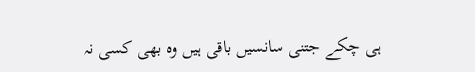ہی چکے جتنی سانسیں باقی ہیں وہ بھی کسی نہ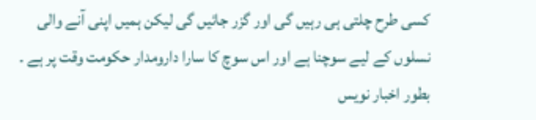کسی طرح چلتی ہی رہیں گی اور گزر جائیں گی لیکن ہمیں اپنی آنے والی نسلوں کے لیے سوچنا ہے اور اس سوچ کا سارا دارومدار حکومت وقت پر ہے ۔
بطور اخبار نویس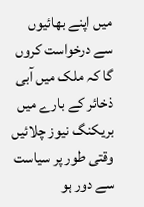میں اپنے بھائیوں سے درخواست کروں گا کہ ملک میں آبی ذخائر کے بارے میں بریکنگ نیوز چلائیں وقتی طور پر سیاست سے دور ہو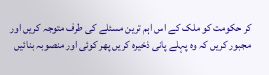کر حکومت کو ملک کے اس اہم ترین مسئلے کی طرف متوجہ کریں اور مجبور کریں کہ وہ پہلے پانی ذخیرہ کریں پھر کوئی اور منصوبہ بنائیں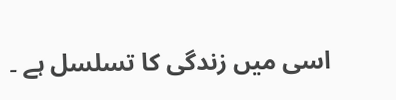اسی میں زندگی کا تسلسل ہے ۔